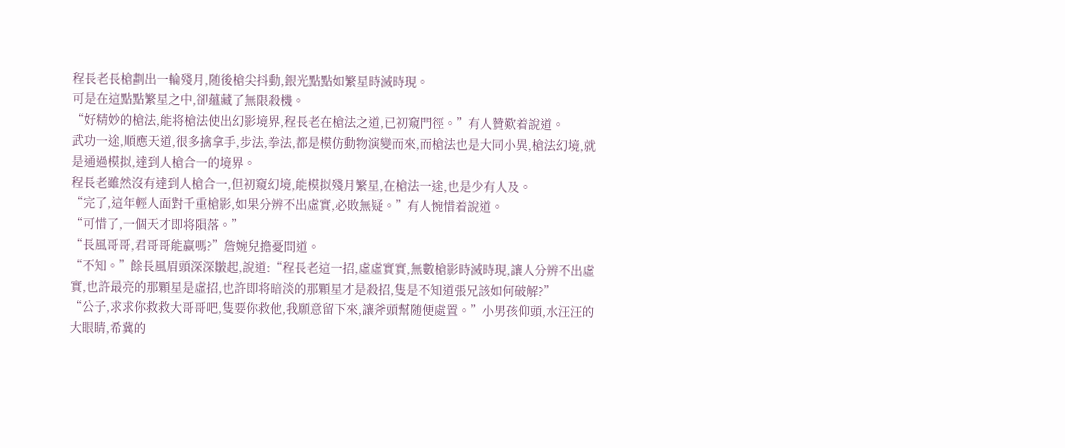程長老長槍劃出一輪殘月,随後槍尖抖動,銀光點點如繁星時滅時現。
可是在這點點繁星之中,卻蘊藏了無限殺機。
“好精妙的槍法,能将槍法使出幻影境界,程長老在槍法之道,已初窺門徑。”有人贊歎着說道。
武功一途,順應天道,很多擒拿手,步法,拳法,都是模仿動物演變而來,而槍法也是大同小異,槍法幻境,就是通過模拟,達到人槍合一的境界。
程長老雖然沒有達到人槍合一,但初窺幻境,能模拟殘月繁星,在槍法一途,也是少有人及。
“完了,這年輕人面對千重槍影,如果分辨不出虛實,必敗無疑。”有人惋惜着說道。
“可惜了,一個天才即将隕落。”
“長風哥哥,君哥哥能赢嗎?”詹婉兒擔憂問道。
“不知。”餘長風眉頭深深皺起,說道:“程長老這一招,虛虛實實,無數槍影時滅時現,讓人分辨不出虛實,也許最亮的那顆星是虛招,也許即将暗淡的那顆星才是殺招,隻是不知道張兄該如何破解?”
“公子,求求你救救大哥哥吧,隻要你救他,我願意留下來,讓斧頭幫随便處置。”小男孩仰頭,水汪汪的大眼睛,希冀的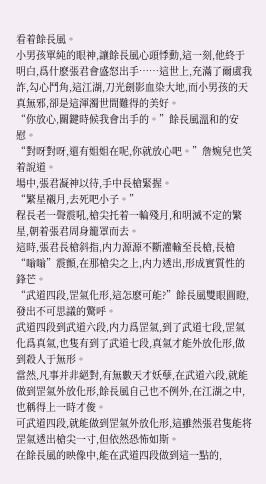看着餘長風。
小男孩單純的眼神,讓餘長風心頭悸動,這一刻,他終于明白,爲什麽張君會盛怒出手……這世上,充滿了爾虞我詐,勾心鬥角,這江湖,刀光劍影血染大地,而小男孩的天真無邪,卻是這渾濁世間難得的美好。
“你放心,關鍵時候我會出手的。”餘長風溫和的安慰。
“對呀對呀,還有姐姐在呢,你就放心吧。”詹婉兒也笑着說道。
場中,張君凝神以待,手中長槍緊握。
“繁星襯月,去死吧小子。”
程長老一聲震吼,槍尖托着一輪殘月,和明滅不定的繁星,朝着張君周身籠罩而去。
這時,張君長槍斜指,内力源源不斷灌輸至長槍,長槍“嗡嗡”震顫,在那槍尖之上,内力透出,形成實質性的鋒芒。
“武道四段,罡氣化形,這怎麽可能?”餘長風雙眼圓瞪,發出不可思議的驚呼。
武道四段到武道六段,内力爲罡氣,到了武道七段,罡氣化爲真氣,也隻有到了武道七段,真氣才能外放化形,做到殺人于無形。
當然,凡事并非絕對,有無數天才妖孽,在武道六段,就能做到罡氣外放化形,餘長風自己也不例外,在江湖之中,也稱得上一時才俊。
可武道四段,就能做到罡氣外放化形,這雖然張君隻能将罡氣透出槍尖一寸,但依然恐怖如斯。
在餘長風的映像中,能在武道四段做到這一點的,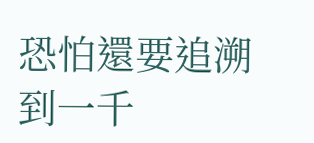恐怕還要追溯到一千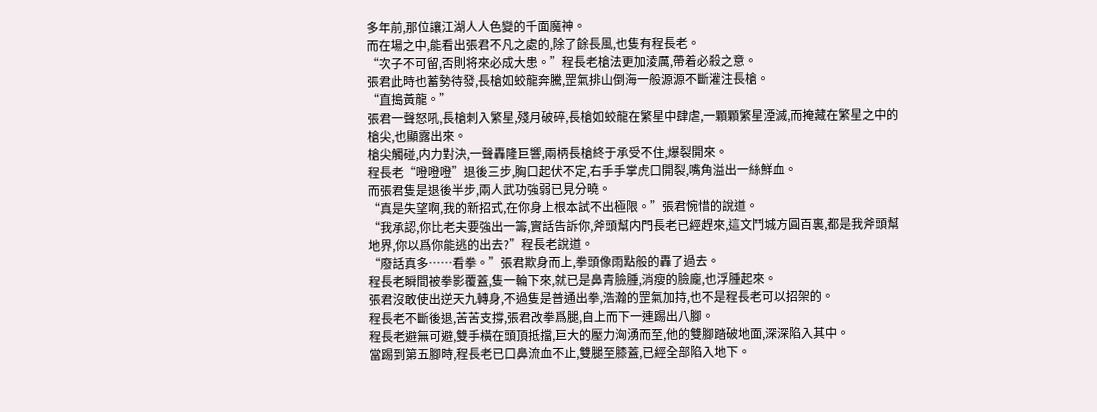多年前,那位讓江湖人人色變的千面魔神。
而在場之中,能看出張君不凡之處的,除了餘長風,也隻有程長老。
“次子不可留,否則将來必成大患。”程長老槍法更加淩厲,帶着必殺之意。
張君此時也蓄勢待發,長槍如蛟龍奔騰,罡氣排山倒海一般源源不斷灌注長槍。
“直搗黃龍。”
張君一聲怒吼,長槍刺入繁星,殘月破碎,長槍如蛟龍在繁星中肆虐,一顆顆繁星湮滅,而掩藏在繁星之中的槍尖,也顯露出來。
槍尖觸碰,内力對決,一聲轟隆巨響,兩柄長槍終于承受不住,爆裂開來。
程長老“噔噔噔”退後三步,胸口起伏不定,右手手掌虎口開裂,嘴角溢出一絲鮮血。
而張君隻是退後半步,兩人武功強弱已見分曉。
“真是失望啊,我的新招式,在你身上根本試不出極限。”張君惋惜的說道。
“我承認,你比老夫要強出一籌,實話告訴你,斧頭幫内門長老已經趕來,這文鬥城方圓百裏,都是我斧頭幫地界,你以爲你能逃的出去?”程長老說道。
“廢話真多……看拳。”張君欺身而上,拳頭像雨點般的轟了過去。
程長老瞬間被拳影覆蓋,隻一輪下來,就已是鼻青臉腫,消瘦的臉龐,也浮腫起來。
張君沒敢使出逆天九轉身,不過隻是普通出拳,浩瀚的罡氣加持,也不是程長老可以招架的。
程長老不斷後退,苦苦支撐,張君改拳爲腿,自上而下一連踢出八腳。
程長老避無可避,雙手橫在頭頂抵擋,巨大的壓力洶湧而至,他的雙腳踏破地面,深深陷入其中。
當踢到第五腳時,程長老已口鼻流血不止,雙腿至膝蓋,已經全部陷入地下。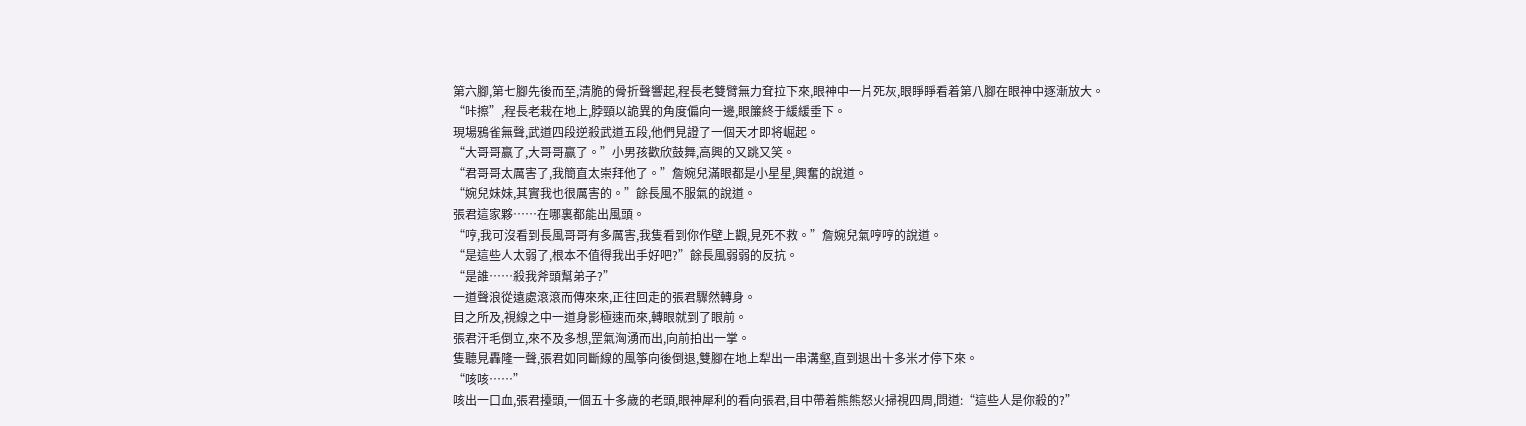第六腳,第七腳先後而至,清脆的骨折聲響起,程長老雙臂無力耷拉下來,眼神中一片死灰,眼睜睜看着第八腳在眼神中逐漸放大。
“咔擦”,程長老栽在地上,脖頸以詭異的角度偏向一邊,眼簾終于緩緩垂下。
現場鴉雀無聲,武道四段逆殺武道五段,他們見證了一個天才即将崛起。
“大哥哥赢了,大哥哥赢了。”小男孩歡欣鼓舞,高興的又跳又笑。
“君哥哥太厲害了,我簡直太崇拜他了。”詹婉兒滿眼都是小星星,興奮的說道。
“婉兒妹妹,其實我也很厲害的。”餘長風不服氣的說道。
張君這家夥……在哪裏都能出風頭。
“哼,我可沒看到長風哥哥有多厲害,我隻看到你作壁上觀,見死不救。”詹婉兒氣哼哼的說道。
“是這些人太弱了,根本不值得我出手好吧?”餘長風弱弱的反抗。
“是誰……殺我斧頭幫弟子?”
一道聲浪從遠處滾滾而傳來來,正往回走的張君驟然轉身。
目之所及,視線之中一道身影極速而來,轉眼就到了眼前。
張君汗毛倒立,來不及多想,罡氣洶湧而出,向前拍出一掌。
隻聽見轟隆一聲,張君如同斷線的風筝向後倒退,雙腳在地上犁出一串溝壑,直到退出十多米才停下來。
“咳咳……”
咳出一口血,張君擡頭,一個五十多歲的老頭,眼神犀利的看向張君,目中帶着熊熊怒火掃視四周,問道:“這些人是你殺的?”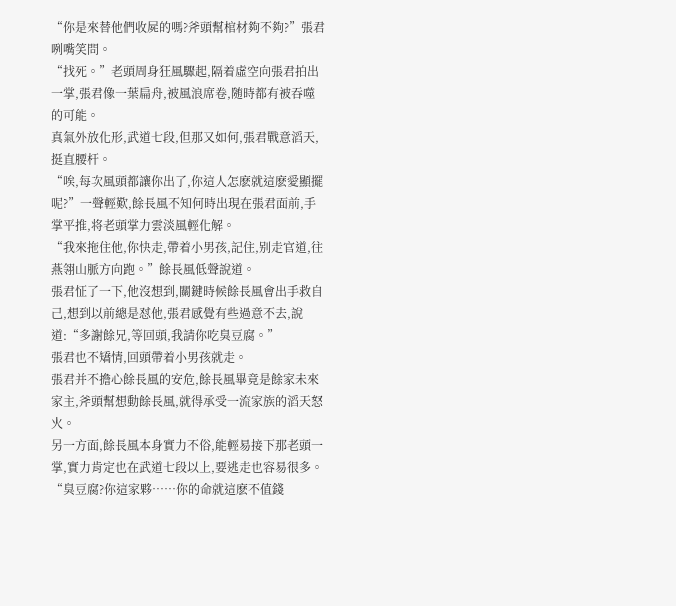“你是來替他們收屍的嗎?斧頭幫棺材夠不夠?”張君咧嘴笑問。
“找死。”老頭周身狂風驟起,隔着虛空向張君拍出一掌,張君像一葉扁舟,被風浪席卷,随時都有被吞噬的可能。
真氣外放化形,武道七段,但那又如何,張君戰意滔天,挺直腰杆。
“唉,每次風頭都讓你出了,你這人怎麽就這麽愛顯擺呢?”一聲輕歎,餘長風不知何時出現在張君面前,手掌平推,将老頭掌力雲淡風輕化解。
“我來拖住他,你快走,帶着小男孩,記住,别走官道,往燕翎山脈方向跑。”餘長風低聲說道。
張君怔了一下,他沒想到,關鍵時候餘長風會出手救自己,想到以前總是怼他,張君感覺有些過意不去,說道:“多謝餘兄,等回頭,我請你吃臭豆腐。”
張君也不矯情,回頭帶着小男孩就走。
張君并不擔心餘長風的安危,餘長風畢竟是餘家未來家主,斧頭幫想動餘長風,就得承受一流家族的滔天怒火。
另一方面,餘長風本身實力不俗,能輕易接下那老頭一掌,實力肯定也在武道七段以上,要逃走也容易很多。
“臭豆腐?你這家夥……你的命就這麽不值錢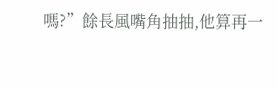嗎?”餘長風嘴角抽抽,他算再一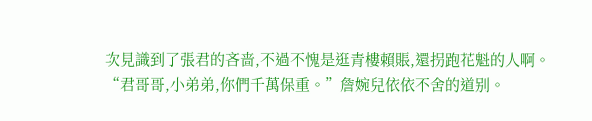次見識到了張君的吝啬,不過不愧是逛青樓賴賬,還拐跑花魁的人啊。
“君哥哥,小弟弟,你們千萬保重。”詹婉兒依依不舍的道别。